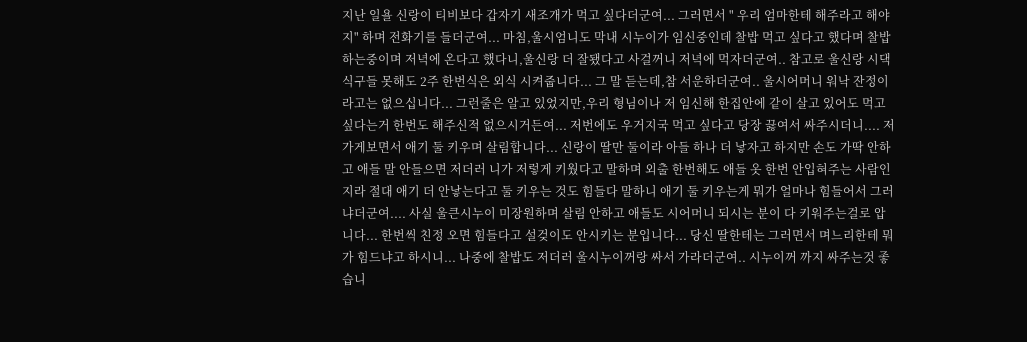지난 일욜 신랑이 티비보다 갑자기 새조개가 먹고 싶다더군여... 그러면서 " 우리 엄마한테 해주라고 해야지" 하며 전화기를 들더군여... 마침,울시엄니도 막내 시누이가 임신중인데 찰밥 먹고 싶다고 했다며 찰밥 하는중이며 저녁에 온다고 했다니,울신랑 더 잘됐다고 사걸꺼니 저녁에 먹자더군여.. 참고로 울신랑 시댁 식구들 못해도 2주 한번식은 외식 시켜줍니다... 그 말 듣는데,참 서운하더군여.. 울시어머니 워낙 잔정이라고는 없으십니다... 그런줄은 알고 있었지만,우리 형님이나 저 임신해 한집안에 같이 살고 있어도 먹고 싶다는거 한번도 해주신적 없으시거든여... 저번에도 우거지국 먹고 싶다고 당장 끓여서 싸주시더니.... 저 가게보면서 애기 둘 키우며 살림합니다... 신랑이 딸만 둘이라 아들 하나 더 낳자고 하지만 손도 가딱 안하고 애들 말 안들으면 저더러 니가 저렇게 키웠다고 말하며 외출 한번해도 애들 옷 한번 안입혀주는 사람인지라 절대 애기 더 안낳는다고 둘 키우는 것도 힘들다 말하니 애기 둘 키우는게 뭐가 얼마나 힘들어서 그러냐더군여.... 사실 울큰시누이 미장원하며 살림 안하고 애들도 시어머니 되시는 분이 다 키워주는걸로 압니다... 한번씩 친정 오면 힘들다고 설겆이도 안시키는 분입니다... 당신 딸한테는 그러면서 며느리한테 뭐가 힘드냐고 하시니... 나중에 찰밥도 저더러 울시누이꺼랑 싸서 가라더군여.. 시누이꺼 까지 싸주는것 좋습니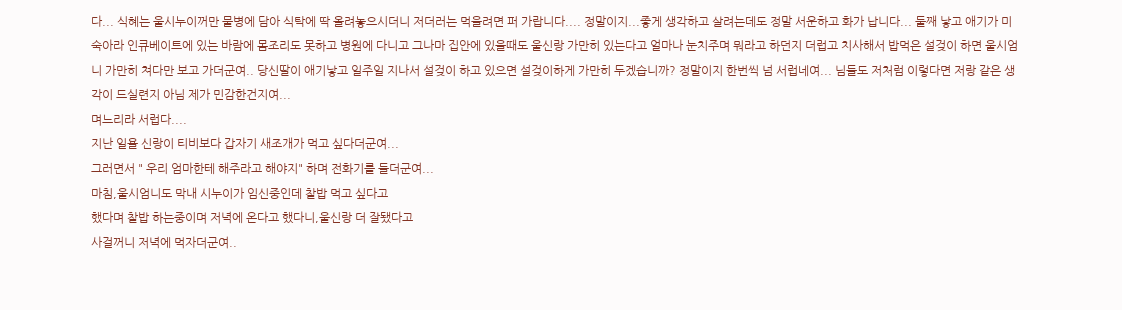다... 식혜는 울시누이꺼만 물병에 담아 식탁에 딱 올려놓으시더니 저더러는 먹을려면 퍼 가랍니다.... 정말이지...좋게 생각하고 살려는데도 정말 서운하고 화가 납니다... 둘째 낳고 애기가 미숙아라 인큐베이트에 있는 바람에 몸조리도 못하고 병원에 다니고 그나마 집안에 있을때도 울신랑 가만히 있는다고 얼마나 눈치주며 뭐라고 하던지 더럽고 치사해서 밥먹은 설겆이 하면 울시엄니 가만히 쳐다만 보고 가더군여.. 당신딸이 애기낳고 일주일 지나서 설겆이 하고 있으면 설겆이하게 가만히 두겠습니까? 정말이지 한번씩 넘 서럽네여... 님들도 저처럼 이렇다면 저랑 같은 생각이 드실련지 아님 제가 민감한건지여...
며느리라 서럽다....
지난 일욜 신랑이 티비보다 갑자기 새조개가 먹고 싶다더군여...
그러면서 " 우리 엄마한테 해주라고 해야지" 하며 전화기를 들더군여...
마침,울시엄니도 막내 시누이가 임신중인데 찰밥 먹고 싶다고
했다며 찰밥 하는중이며 저녁에 온다고 했다니,울신랑 더 잘됐다고
사걸꺼니 저녁에 먹자더군여..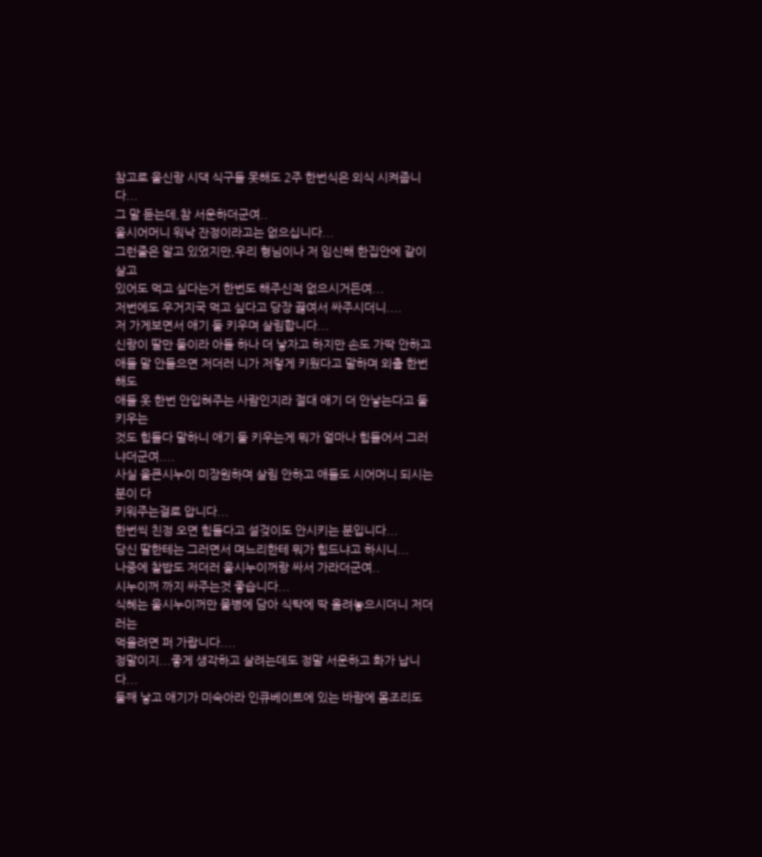참고로 울신랑 시댁 식구들 못해도 2주 한번식은 외식 시켜줍니다...
그 말 듣는데,참 서운하더군여..
울시어머니 워낙 잔정이라고는 없으십니다...
그런줄은 알고 있었지만,우리 형님이나 저 임신해 한집안에 같이 살고
있어도 먹고 싶다는거 한번도 해주신적 없으시거든여...
저번에도 우거지국 먹고 싶다고 당장 끓여서 싸주시더니....
저 가게보면서 애기 둘 키우며 살림합니다...
신랑이 딸만 둘이라 아들 하나 더 낳자고 하지만 손도 가딱 안하고
애들 말 안들으면 저더러 니가 저렇게 키웠다고 말하며 외출 한번해도
애들 옷 한번 안입혀주는 사람인지라 절대 애기 더 안낳는다고 둘 키우는
것도 힘들다 말하니 애기 둘 키우는게 뭐가 얼마나 힘들어서 그러냐더군여....
사실 울큰시누이 미장원하며 살림 안하고 애들도 시어머니 되시는 분이 다
키워주는걸로 압니다...
한번씩 친정 오면 힘들다고 설겆이도 안시키는 분입니다...
당신 딸한테는 그러면서 며느리한테 뭐가 힘드냐고 하시니...
나중에 찰밥도 저더러 울시누이꺼랑 싸서 가라더군여..
시누이꺼 까지 싸주는것 좋습니다...
식혜는 울시누이꺼만 물병에 담아 식탁에 딱 올려놓으시더니 저더러는
먹을려면 퍼 가랍니다....
정말이지...좋게 생각하고 살려는데도 정말 서운하고 화가 납니다...
둘째 낳고 애기가 미숙아라 인큐베이트에 있는 바람에 몸조리도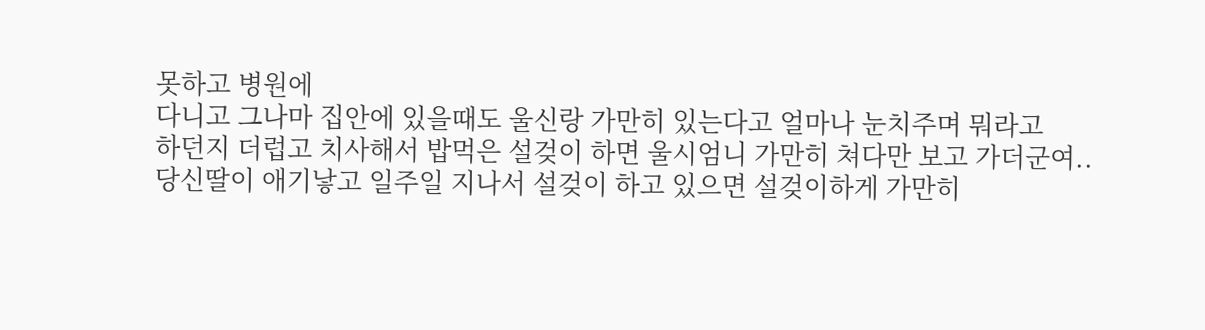못하고 병원에
다니고 그나마 집안에 있을때도 울신랑 가만히 있는다고 얼마나 눈치주며 뭐라고
하던지 더럽고 치사해서 밥먹은 설겆이 하면 울시엄니 가만히 쳐다만 보고 가더군여..
당신딸이 애기낳고 일주일 지나서 설겆이 하고 있으면 설겆이하게 가만히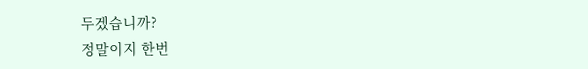두겠습니까?
정말이지 한번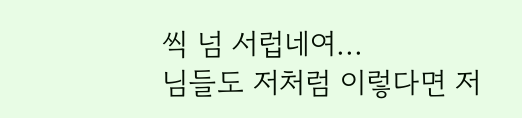씩 넘 서럽네여...
님들도 저처럼 이렇다면 저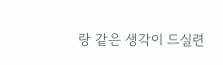랑 같은 생각이 드실련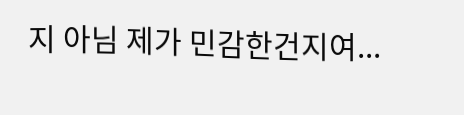지 아님 제가 민감한건지여...